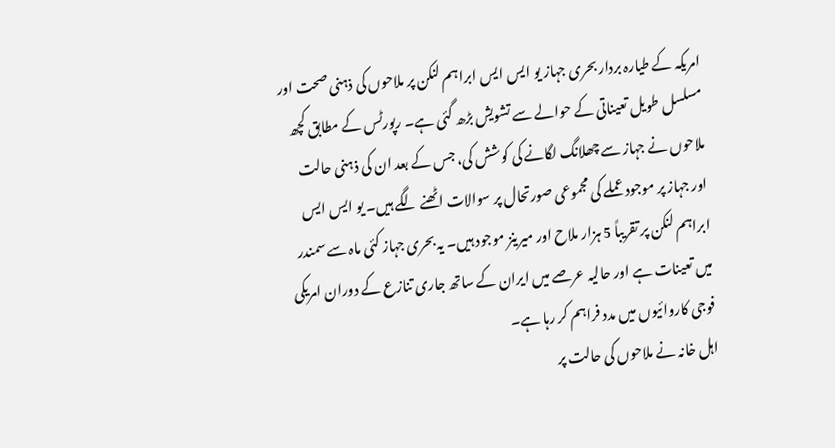امریکہ کے طیارہ بردار بحری جہاز یو ایس ایس ابراہم لنکن پر ملاحوں کی ذہنی صحت اور مسلسل طویل تعیناتی کے حوالے سے تشویش بڑھ گئی ہے۔ رپورٹس کے مطابق کچھ ملاحوں نے جہاز سے چھلانگ لگانے کی کوشش کی، جس کے بعد ان کی ذہنی حالت اور جہاز پر موجود عملے کی مجموعی صورتحال پر سوالات اٹھنے لگے ہیں۔ یو ایس ایس ابراہم لنکن پر تقریباً 5 ہزار ملاح اور میرینز موجود ہیں۔ یہ بحری جہاز کئی ماہ سے سمندر میں تعینات ہے اور حالیہ عرصے میں ایران کے ساتھ جاری تنازع کے دوران امریکی فوجی کاروائیوں میں مدد فراہم کر رہا ہے۔
اہل خانہ نے ملاحوں کی حالت پر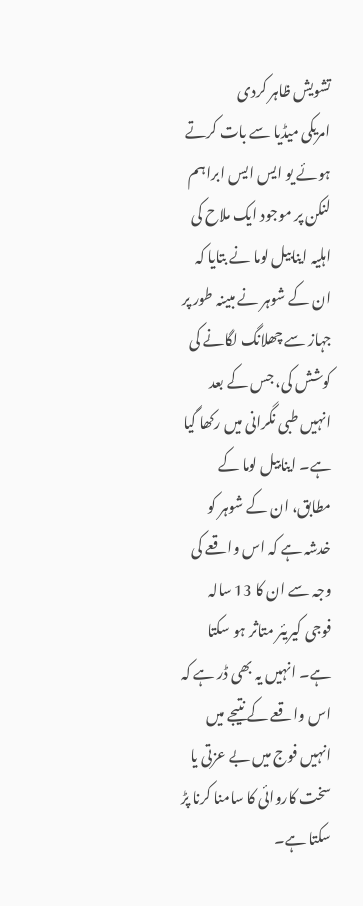تشویش ظاہر کردی
امریکی میڈیا سے بات کرتے ہوئے یو ایس ایس ابراہم لنکن پر موجود ایک ملاح کی اہلیہ اینابیل لوما نے بتایا کہ ان کے شوہر نے مبینہ طور پر جہاز سے چھلانگ لگانے کی کوشش کی، جس کے بعد انہیں طبی نگرانی میں رکھا گیا ہے۔ اینابیل لوما کے مطابق، ان کے شوہر کو خدشہ ہے کہ اس واقعے کی وجہ سے ان کا 13 سالہ فوجی کیریئر متاثر ہو سکتا ہے۔ انہیں یہ بھی ڈر ہے کہ اس واقعے کے نتیجے میں انہیں فوج میں بے عزتی یا سخت کاروائی کا سامنا کرنا پڑ سکتا ہے۔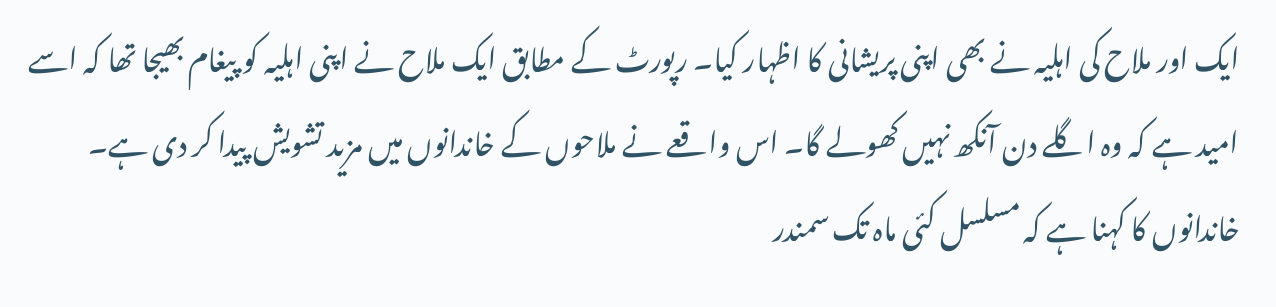ایک اور ملاح کی اہلیہ نے بھی اپنی پریشانی کا اظہار کیا۔ رپورٹ کے مطابق ایک ملاح نے اپنی اہلیہ کو پیغام بھیجا تھا کہ اسے امید ہے کہ وہ اگلے دن آنکھ نہیں کھولے گا۔ اس واقعے نے ملاحوں کے خاندانوں میں مزید تشویش پیدا کر دی ہے۔ خاندانوں کا کہنا ہے کہ مسلسل کئی ماہ تک سمندر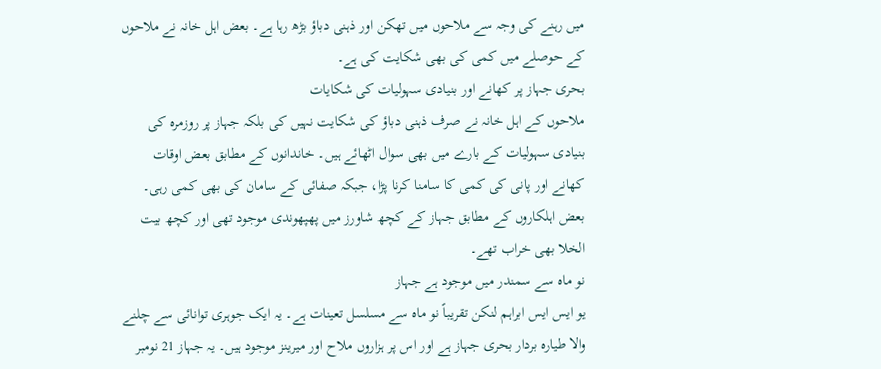میں رہنے کی وجہ سے ملاحوں میں تھکن اور ذہنی دباؤ بڑھ رہا ہے۔ بعض اہل خانہ نے ملاحوں کے حوصلے میں کمی کی بھی شکایت کی ہے۔
بحری جہاز پر کھانے اور بنیادی سہولیات کی شکایات
ملاحوں کے اہل خانہ نے صرف ذہنی دباؤ کی شکایت نہیں کی بلکہ جہاز پر روزمرہ کی بنیادی سہولیات کے بارے میں بھی سوال اٹھائے ہیں۔ خاندانوں کے مطابق بعض اوقات کھانے اور پانی کی کمی کا سامنا کرنا پڑا، جبکہ صفائی کے سامان کی بھی کمی رہی۔ بعض اہلکاروں کے مطابق جہاز کے کچھ شاورز میں پھپھوندی موجود تھی اور کچھ بیت الخلا بھی خراب تھے۔
نو ماہ سے سمندر میں موجود ہے جہاز
یو ایس ایس ابراہم لنکن تقریباً نو ماہ سے مسلسل تعینات ہے۔ یہ ایک جوہری توانائی سے چلنے والا طیارہ بردار بحری جہاز ہے اور اس پر ہزاروں ملاح اور میرینز موجود ہیں۔ یہ جہاز 21 نومبر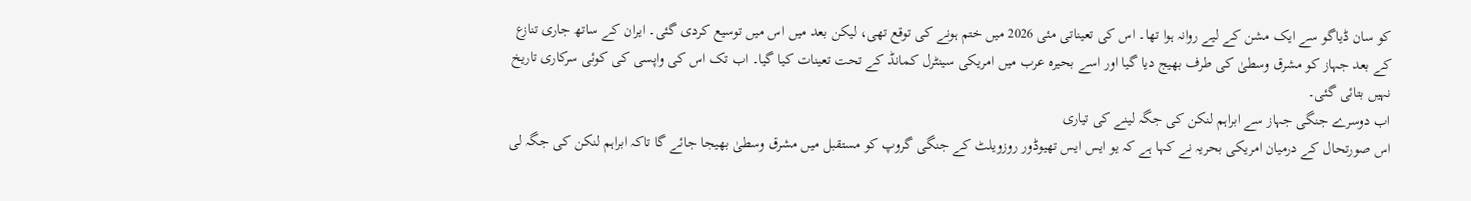کو سان ڈیاگو سے ایک مشن کے لیے روانہ ہوا تھا۔ اس کی تعیناتی مئی 2026 میں ختم ہونے کی توقع تھی، لیکن بعد میں اس میں توسیع کردی گئی۔ ایران کے ساتھ جاری تنازع کے بعد جہاز کو مشرق وسطیٰ کی طرف بھیج دیا گیا اور اسے بحیرہ عرب میں امریکی سینٹرل کمانڈ کے تحت تعینات کیا گیا۔ اب تک اس کی واپسی کی کوئی سرکاری تاریخ نہیں بتائی گئی۔
اب دوسرے جنگی جہاز سے ابراہم لنکن کی جگہ لینے کی تیاری
اس صورتحال کے درمیان امریکی بحریہ نے کہا ہے کہ یو ایس ایس تھیوڈور روزویلٹ کے جنگی گروپ کو مستقبل میں مشرق وسطیٰ بھیجا جائے گا تاکہ ابراہم لنکن کی جگہ لی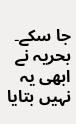جا سکے۔ بحریہ نے ابھی یہ نہیں بتایا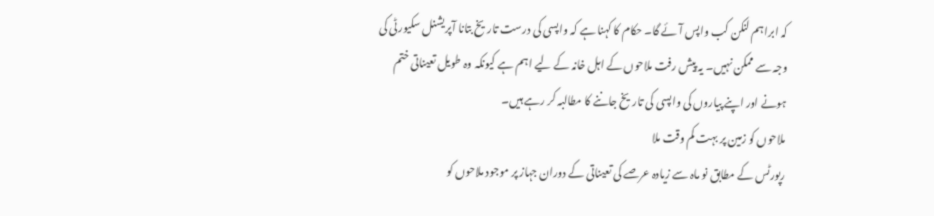کہ ابراہم لنکن کب واپس آئے گا۔ حکام کا کہنا ہے کہ واپسی کی درست تاریخ بتانا آپریشنل سکیورٹی کی وجہ سے ممکن نہیں۔ یہ پیش رفت ملاحوں کے اہل خانہ کے لیے اہم ہے کیونکہ وہ طویل تعیناتی ختم ہونے اور اپنے پیاروں کی واپسی کی تاریخ جاننے کا مطالبہ کر رہے ہیں۔
ملاحوں کو زمین پر بہت کم وقت ملا
رپورٹس کے مطابق نو ماہ سے زیادہ عرصے کی تعیناتی کے دوران جہاز پر موجود ملاحوں کو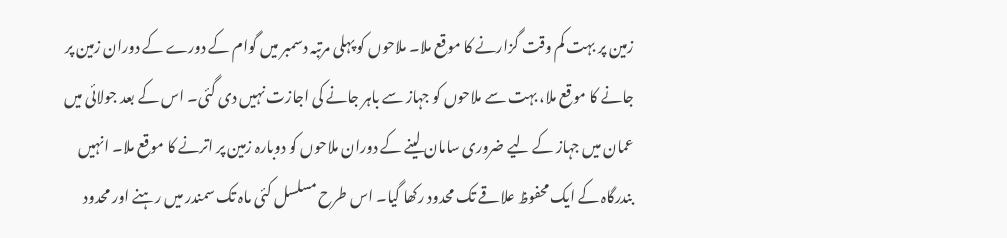زمین پر بہت کم وقت گزارنے کا موقع ملا۔ ملاحوں کو پہلی مرتبہ دسمبر میں گوام کے دورے کے دوران زمین پر جانے کا موقع ملا، بہت سے ملاحوں کو جہاز سے باہر جانے کی اجازت نہیں دی گئی۔ اس کے بعد جولائی میں عمان میں جہاز کے لیے ضروری سامان لینے کے دوران ملاحوں کو دوبارہ زمین پر اترنے کا موقع ملا۔ انہیں بندرگاہ کے ایک محفوظ علاقے تک محدود رکھا گیا۔ اس طرح مسلسل کئی ماہ تک سمندر میں رہنے اور محدود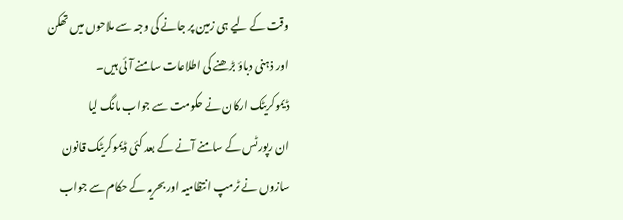وقت کے لیے ہی زمین پر جانے کی وجہ سے ملاحوں میں تھکن اور ذہنی دباؤ بڑھنے کی اطلاعات سامنے آئی ہیں۔
ڈیموکریٹک ارکان نے حکومت سے جواب مانگ لیا
ان رپورٹس کے سامنے آنے کے بعد کئی ڈیموکریٹک قانون سازوں نے ٹرمپ انتظامیہ اور بحریہ کے حکام سے جواب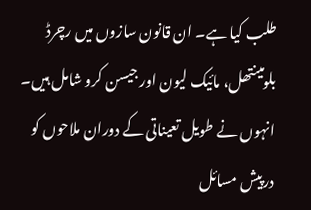طلب کیا ہے۔ ان قانون سازوں میں رچرڈ بلومینتھل، مائیک لیون اور جیسن کرو شامل ہیں۔ انہوں نے طویل تعیناتی کے دوران ملاحوں کو درپیش مسائل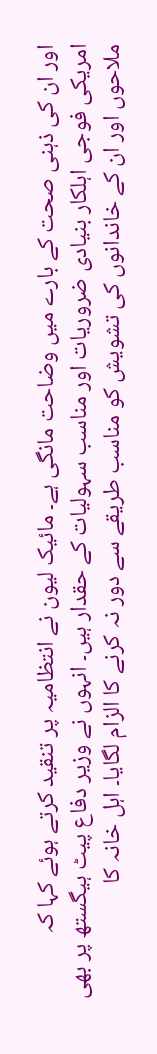اور ان کی ذہنی صحت کے بارے میں وضاحت مانگی ہے۔ مائیک لیون نے انتظامیہ پر تنقید کرتے ہوئے کہا کہ امریکی فوجی اہلکار بنیادی ضروریات اور مناسب سہولیات کے حقدار ہیں۔ انہوں نے وزیر دفاع پیٹ ہیگستھ پر بھی ملاحوں اور ان کے خاندانوں کی تشویش کو مناسب طریقے سے دور نہ کرنے کا الزام لگایا۔ اہل خانہ کا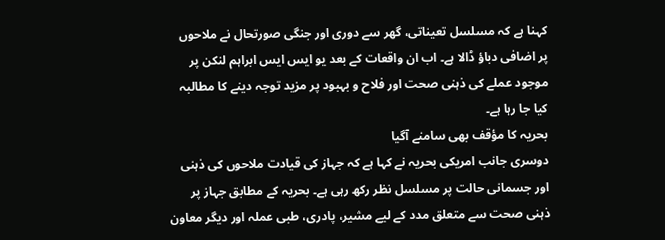کہنا ہے کہ مسلسل تعیناتی، گھر سے دوری اور جنگی صورتحال نے ملاحوں پر اضافی دباؤ ڈالا ہے۔ اب ان واقعات کے بعد یو ایس ایس ابراہم لنکن پر موجود عملے کی ذہنی صحت اور فلاح و بہبود پر مزید توجہ دینے کا مطالبہ کیا جا رہا ہے۔
بحریہ کا مؤقف بھی سامنے آگیا
دوسری جانب امریکی بحریہ نے کہا ہے کہ جہاز کی قیادت ملاحوں کی ذہنی اور جسمانی حالت پر مسلسل نظر رکھ رہی ہے۔ بحریہ کے مطابق جہاز پر ذہنی صحت سے متعلق مدد کے لیے مشیر، پادری، طبی عملہ اور دیگر معاون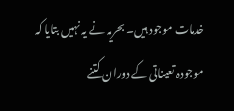خدمات موجود ہیں۔ بحریہ نے یہ نہیں بتایا کہ موجودہ تعیناتی کے دوران کتنے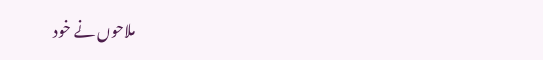ملاحوں نے خود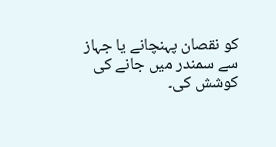کو نقصان پہنچانے یا جہاز سے سمندر میں جانے کی کوشش کی۔